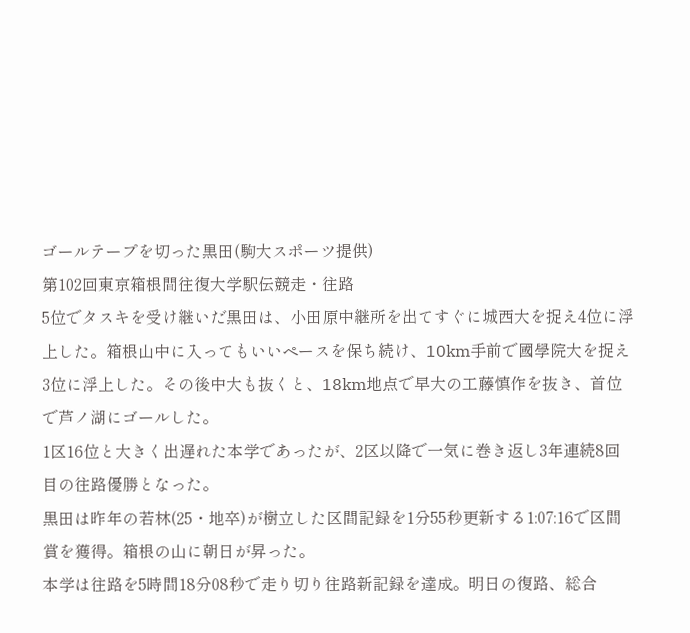ゴールテープを切った黒田(駒大スポーツ提供)
第102回東京箱根間往復大学駅伝競走・往路
5位でタスキを受け継いだ黒田は、小田原中継所を出てすぐに城西大を捉え4位に浮上した。箱根山中に入ってもいいペースを保ち続け、10km手前で國學院大を捉え3位に浮上した。その後中大も抜くと、18km地点で早大の工藤慎作を抜き、首位で芦ノ湖にゴールした。
1区16位と大きく出遅れた本学であったが、2区以降で一気に巻き返し3年連続8回目の往路優勝となった。
黒田は昨年の若林(25・地卒)が樹立した区間記録を1分55秒更新する1:07:16で区間賞を獲得。箱根の山に朝日が昇った。
本学は往路を5時間18分08秒で走り切り往路新記録を達成。明日の復路、総合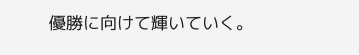優勝に向けて輝いていく。